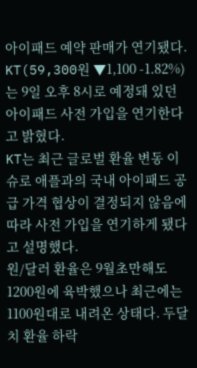아이패드 예약 판매가 연기됐다.
KT(59,300원 ▼1,100 -1.82%)는 9일 오후 8시로 예정돼 있던 아이패드 사전 가입을 연기한다고 밝혔다.
KT는 최근 글로벌 환율 변동 이슈로 애플과의 국내 아이패드 공급 가격 협상이 결정되지 않음에 따라 사전 가입을 연기하게 됐다고 설명했다.
원/달러 환율은 9월초만해도 1200원에 육박했으나 최근에는 1100원대로 내려온 상태다. 두달치 환율 하락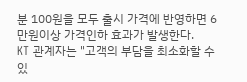분 100원을 모두 출시 가격에 반영하면 6만원이상 가격인하 효과가 발생한다.
KT 관계자는 "고객의 부담을 최소화할 수 있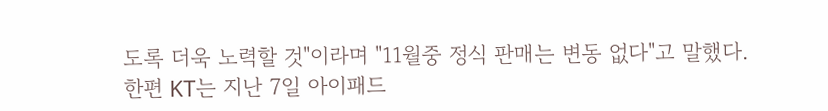도록 더욱 노력할 것"이라며 "11월중 정식 판매는 변동 없다"고 말했다.
한편 KT는 지난 7일 아이패드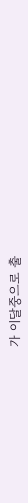가 이달중으로 출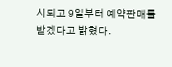시되고 9일부터 예약판매를 받겠다고 밝혔다.